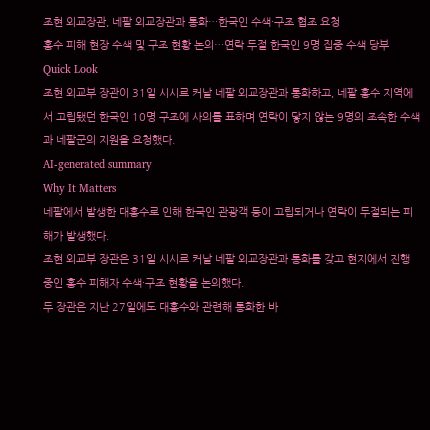조현 외교장관, 네팔 외교장관과 통화…한국인 수색·구조 협조 요청
홍수 피해 현장 수색 및 구조 현황 논의…연락 두절 한국인 9명 집중 수색 당부
Quick Look
조현 외교부 장관이 31일 시시르 커날 네팔 외교장관과 통화하고, 네팔 홍수 지역에서 고립됐던 한국인 10명 구조에 사의를 표하며 연락이 닿지 않는 9명의 조속한 수색과 네팔군의 지원을 요청했다.
AI-generated summary
Why It Matters
네팔에서 발생한 대홍수로 인해 한국인 관광객 등이 고립되거나 연락이 두절되는 피해가 발생했다.
조현 외교부 장관은 31일 시시르 커날 네팔 외교장관과 통화를 갖고 현지에서 진행 중인 홍수 피해자 수색·구조 현황을 논의했다.
두 장관은 지난 27일에도 대홍수와 관련해 통화한 바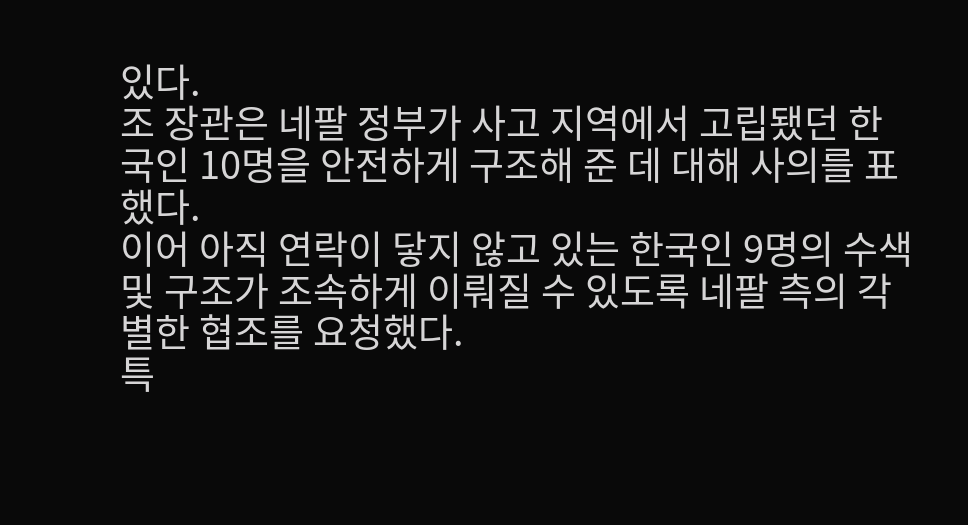있다.
조 장관은 네팔 정부가 사고 지역에서 고립됐던 한국인 10명을 안전하게 구조해 준 데 대해 사의를 표했다.
이어 아직 연락이 닿지 않고 있는 한국인 9명의 수색 및 구조가 조속하게 이뤄질 수 있도록 네팔 측의 각별한 협조를 요청했다.
특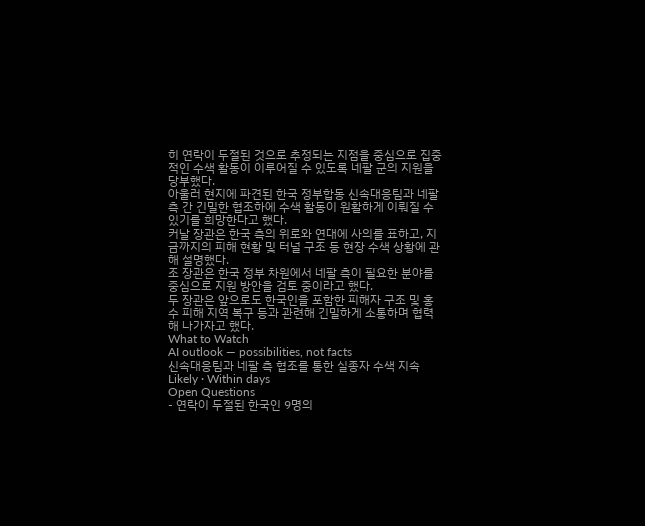히 연락이 두절된 것으로 추정되는 지점을 중심으로 집중적인 수색 활동이 이루어질 수 있도록 네팔 군의 지원을 당부했다.
아울러 현지에 파견된 한국 정부합동 신속대응팀과 네팔 측 간 긴밀한 협조하에 수색 활동이 원활하게 이뤄질 수 있기를 희망한다고 했다.
커날 장관은 한국 측의 위로와 연대에 사의를 표하고, 지금까지의 피해 현황 및 터널 구조 등 현장 수색 상황에 관해 설명했다.
조 장관은 한국 정부 차원에서 네팔 측이 필요한 분야를 중심으로 지원 방안을 검토 중이라고 했다.
두 장관은 앞으로도 한국인을 포함한 피해자 구조 및 홍수 피해 지역 복구 등과 관련해 긴밀하게 소통하며 협력해 나가자고 했다.
What to Watch
AI outlook — possibilities, not facts
신속대응팀과 네팔 측 협조를 통한 실종자 수색 지속
Likely · Within days
Open Questions
- 연락이 두절된 한국인 9명의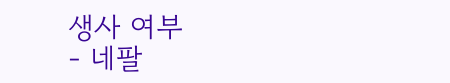생사 여부
- 네팔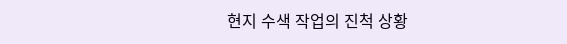현지 수색 작업의 진척 상황